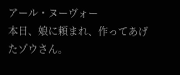アール・ヌーヴォー
本日、娘に頼まれ、作ってあげたゾウさん。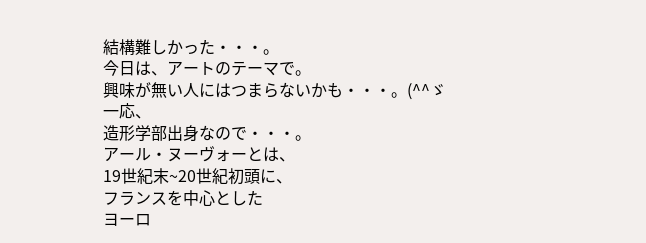結構難しかった・・・。
今日は、アートのテーマで。
興味が無い人にはつまらないかも・・・。(^^ゞ
一応、
造形学部出身なので・・・。
アール・ヌーヴォーとは、
19世紀末~20世紀初頭に、
フランスを中心とした
ヨーロ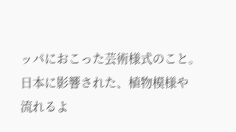ッパにおこった芸術様式のこと。
日本に影響された、植物模様や
流れるよ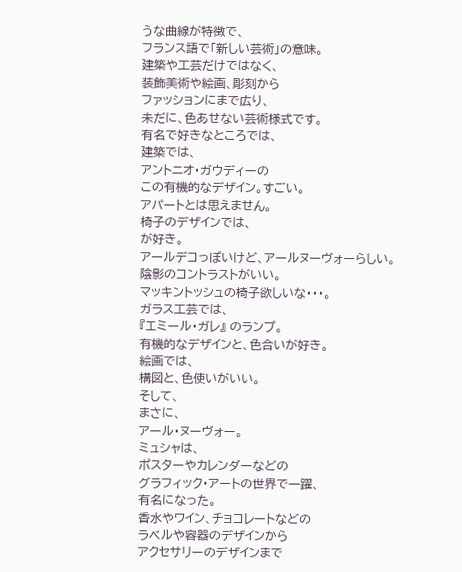うな曲線が特徴で、
フランス語で「新しい芸術」の意味。
建築や工芸だけではなく、
装飾美術や絵画、彫刻から
ファッションにまで広り、
未だに、色あせない芸術様式です。
有名で好きなところでは、
建築では、
アントニオ・ガウディーの
この有機的なデザイン。すごい。
アパートとは思えません。
椅子のデザインでは、
が好き。
アールデコっぽいけど、アールヌーヴォーらしい。
陰影のコントラストがいい。
マッキントッシュの椅子欲しいな・・・。
ガラス工芸では、
『エミール・ガレ』 のランプ。
有機的なデザインと、色合いが好き。
絵画では、
構図と、色使いがいい。
そして、
まさに、
アール・ヌーヴォー。
ミュシャは、
ポスターやカレンダーなどの
グラフィック・アートの世界で一躍、
有名になった。
香水やワイン、チョコレートなどの
ラベルや容器のデザインから
アクセサリーのデザインまで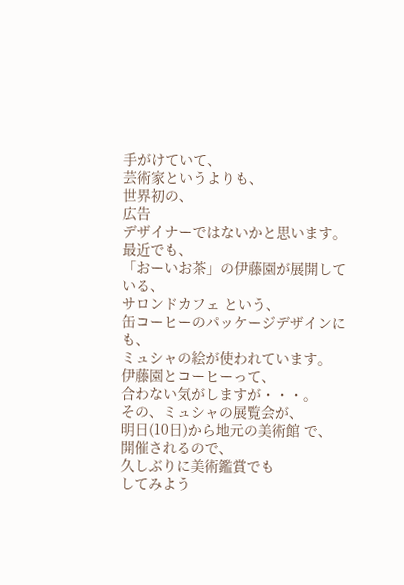手がけていて、
芸術家というよりも、
世界初の、
広告
デザイナーではないかと思います。
最近でも、
「おーいお茶」の伊藤園が展開している、
サロンドカフェ という、
缶コーヒーのパッケージデザインにも、
ミュシャの絵が使われています。
伊藤園とコーヒーって、
合わない気がしますが・・・。
その、ミュシャの展覧会が、
明日(10日)から地元の美術館 で、
開催されるので、
久しぶりに美術鑑賞でも
してみよう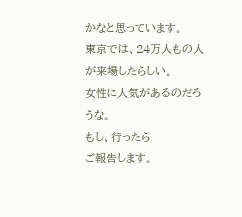かなと思っています。
東京では、24万人もの人が来場したらしい。
女性に人気があるのだろうな。
もし、行ったら
ご報告します。